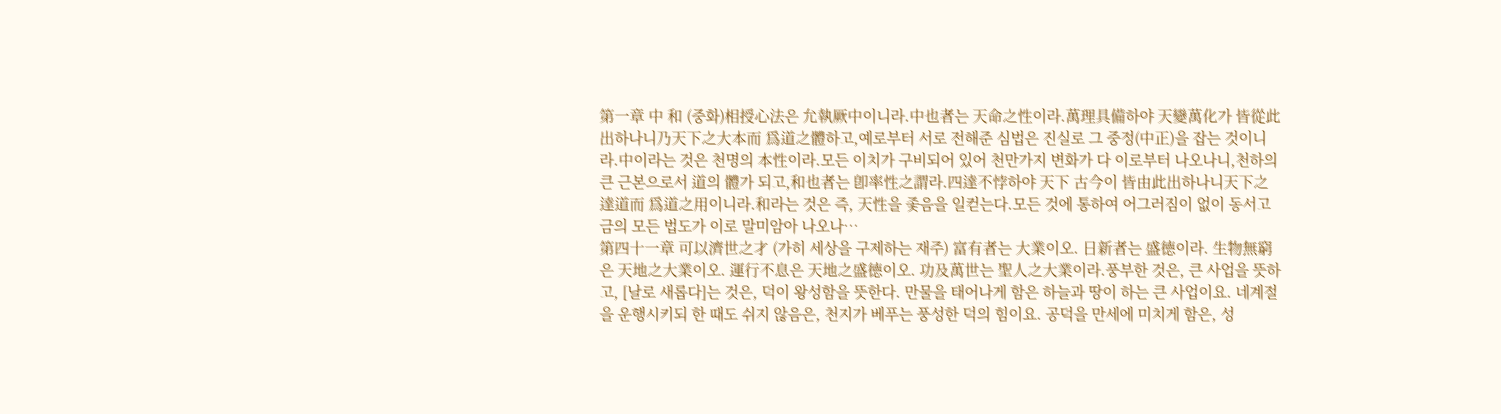第一章 中 和 (중화)相授心法은 允執厥中이니라.中也者는 天命之性이라.萬理具備하야 天變萬化가 皆從此出하나니乃天下之大本而 爲道之體하고,예로부터 서로 전해준 심법은 진실로 그 중정(中正)을 잡는 것이니라.中이라는 것은 천명의 本性이라.모든 이치가 구비되어 있어 천만가지 변화가 다 이로부터 나오나니,천하의 큰 근본으로서 道의 體가 되고,和也者는 卽率性之謂라.四達不悖하야 天下 古今이 皆由此出하나니天下之達道而 爲道之用이니라.和라는 것은 즉, 天性을 좇음을 일컫는다.모든 것에 통하여 어그러짐이 없이 동서고금의 모든 법도가 이로 말미암아 나오나…
第四十一章 可以濟世之才 (가히 세상을 구제하는 재주) 富有者는 大業이오. 日新者는 盛德이라. 生物無窮은 天地之大業이오. 運行不息은 天地之盛德이오. 功及萬世는 聖人之大業이라.풍부한 것은, 큰 사업을 뜻하고, [날로 새롭다]는 것은, 덕이 왕성함을 뜻한다. 만물을 태어나게 함은 하늘과 땅이 하는 큰 사업이요. 네계절을 운행시키되 한 때도 쉬지 않음은, 천지가 베푸는 풍성한 덕의 힘이요. 공덕을 만세에 미치게 함은, 성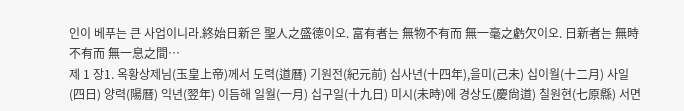인이 베푸는 큰 사업이니라.終始日新은 聖人之盛德이오. 富有者는 無物不有而 無一毫之虧欠이오. 日新者는 無時不有而 無一息之間…
제 1 장1. 옥황상제님(玉皇上帝)께서 도력(道曆) 기원전(紀元前) 십사년(十四年),을미(己未) 십이월(十二月) 사일(四日) 양력(陽曆) 익년(翌年) 이듬해 일월(一月) 십구일(十九日) 미시(未時)에 경상도(慶尙道) 칠원현(七原縣) 서면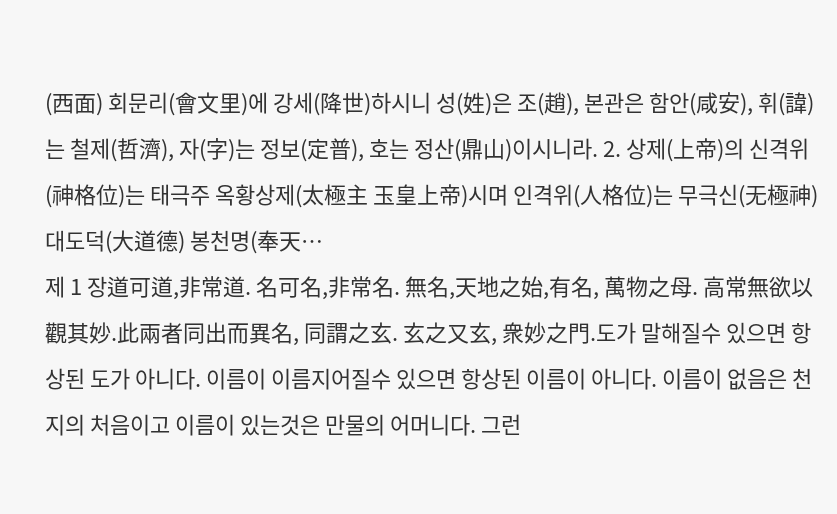(西面) 회문리(會文里)에 강세(降世)하시니 성(姓)은 조(趙), 본관은 함안(咸安), 휘(諱)는 철제(哲濟), 자(字)는 정보(定普), 호는 정산(鼎山)이시니라. 2. 상제(上帝)의 신격위(神格位)는 태극주 옥황상제(太極主 玉皇上帝)시며 인격위(人格位)는 무극신(无極神) 대도덕(大道德) 봉천명(奉天…
제 1 장道可道,非常道. 名可名,非常名. 無名,天地之始,有名, 萬物之母. 高常無欲以觀其妙.此兩者同出而異名, 同謂之玄. 玄之又玄, 衆妙之門.도가 말해질수 있으면 항상된 도가 아니다. 이름이 이름지어질수 있으면 항상된 이름이 아니다. 이름이 없음은 천지의 처음이고 이름이 있는것은 만물의 어머니다. 그런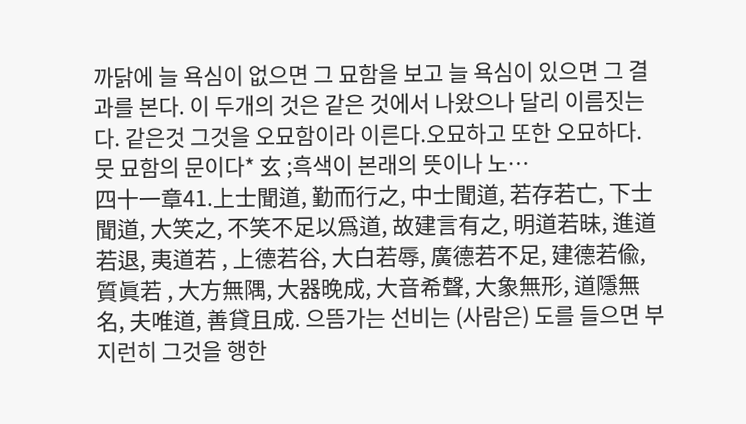까닭에 늘 욕심이 없으면 그 묘함을 보고 늘 욕심이 있으면 그 결과를 본다. 이 두개의 것은 같은 것에서 나왔으나 달리 이름짓는다. 같은것 그것을 오묘함이라 이른다.오묘하고 또한 오묘하다. 뭇 묘함의 문이다* 玄 ;흑색이 본래의 뜻이나 노…
四十一章41.上士聞道, 勤而行之, 中士聞道, 若存若亡, 下士聞道, 大笑之, 不笑不足以爲道, 故建言有之, 明道若昧, 進道若退, 夷道若 , 上德若谷, 大白若辱, 廣德若不足, 建德若偸, 質眞若 , 大方無隅, 大器晩成, 大音希聲, 大象無形, 道隱無名, 夫唯道, 善貸且成. 으뜸가는 선비는 (사람은) 도를 들으면 부지런히 그것을 행한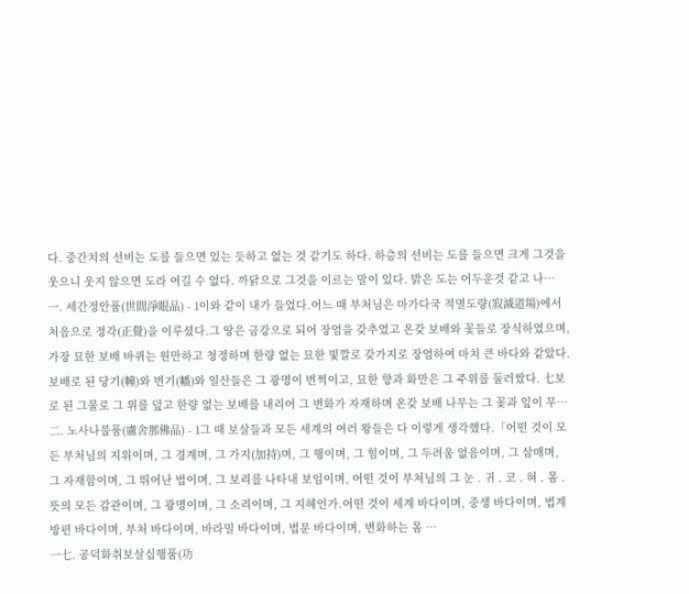다. 중간치의 선비는 도를 들으면 있는 듯하고 없는 것 같기도 하다. 하층의 선비는 도를 들으면 크게 그것을 웃으니 웃지 않으면 도라 여길 수 없다. 까닭으로 그것을 이르는 말이 있다. 밝은 도는 어두운것 같고 나…
一. 세간정안품(世間淨眼品) - 1이와 같이 내가 들었다.어느 때 부처님은 마가다국 적멸도량(寂滅道場)에서 처음으로 정각(正覺)을 이루셨다.그 땅은 금강으로 되어 장엄을 갖추었고 온갖 보배와 꽃들로 장식하였으며, 가장 묘한 보배 바퀴는 원만하고 청정하며 한량 없는 묘한 빛깔로 갖가지로 장엄하여 마치 큰 바다와 같았다. 보배로 된 당기(幢)와 번기(幡)와 일산들은 그 광명이 번쩍이고, 묘한 향과 화만은 그 주위를 둘러쌌다. 七보로 된 그물로 그 위를 덮고 한량 없는 보배를 내리어 그 변화가 자재하며 온갖 보배 나무는 그 꽃과 잎이 무…
二. 노사나불품(盧舍那佛品) - 1그 때 보살들과 모든 세계의 여러 왕들은 다 이렇게 생각했다.「어떤 것이 모든 부처님의 지위이며, 그 경계며, 그 가지(加持)며, 그 행이며, 그 힘이며, 그 두려움 없음이며, 그 삼매며, 그 자재함이며, 그 뛰어난 법이며, 그 보리를 나타내 보임이며, 어떤 것이 부처님의 그 눈 . 귀 . 코 . 혀 . 몸 . 뜻의 모든 감관이며, 그 광명이며, 그 소리이며, 그 지혜인가.어떤 것이 세계 바다이며, 중생 바다이며, 법계 방편 바다이며, 부처 바다이며, 바라밀 바다이며, 법문 바다이며, 변화하는 몸 …
一七. 공덕화취보살십행품(功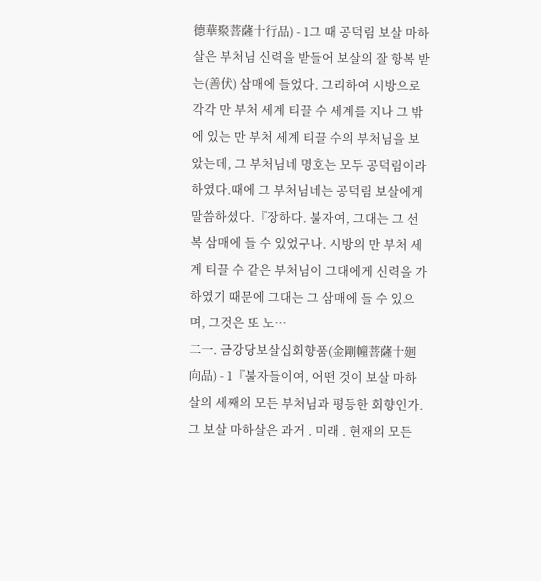德華聚菩薩十行品) - 1그 때 공덕림 보살 마하살은 부처님 신력을 받들어 보살의 잘 항복 받는(善伏) 삼매에 들었다. 그리하여 시방으로 각각 만 부처 세계 티끌 수 세계를 지나 그 밖에 있는 만 부처 세계 티끌 수의 부처님을 보았는데, 그 부처님네 명호는 모두 공덕림이라 하였다.때에 그 부처님네는 공덕림 보살에게 말씀하셨다.『장하다. 불자여, 그대는 그 선복 삼매에 들 수 있었구나. 시방의 만 부처 세계 티끌 수 같은 부처님이 그대에게 신력을 가하였기 때문에 그대는 그 삼매에 들 수 있으며, 그것은 또 노…
二一. 금강당보살십회향품(金剛幢菩薩十廻向品) - 1『불자들이여, 어떤 것이 보살 마하살의 세째의 모든 부처님과 평등한 회향인가. 그 보살 마하살은 과거 . 미래 . 현재의 모든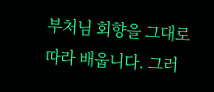부처님 회향을 그대로 따라 배웁니다. 그러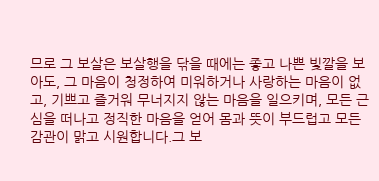므로 그 보살은 보살행을 닦을 때에는 좋고 나쁜 빛깔을 보아도, 그 마음이 청정하여 미워하거나 사랑하는 마음이 없고, 기쁘고 즐거워 무너지지 않는 마음을 일으키며, 모든 근심을 떠나고 정직한 마음을 얻어 몸과 뜻이 부드럽고 모든 감관이 맑고 시원합니다.그 보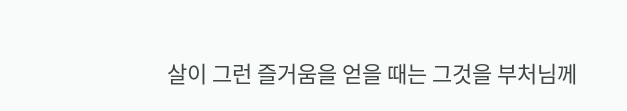살이 그런 즐거움을 얻을 때는 그것을 부처님께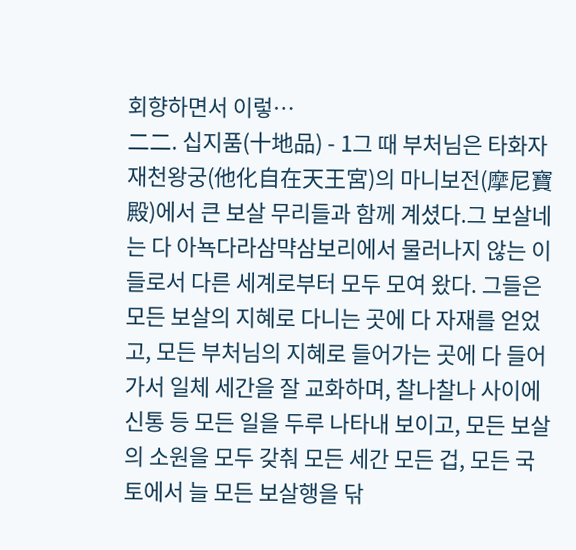회향하면서 이렇…
二二. 십지품(十地品) - 1그 때 부처님은 타화자재천왕궁(他化自在天王宮)의 마니보전(摩尼寶殿)에서 큰 보살 무리들과 함께 계셨다.그 보살네는 다 아뇩다라삼먁삼보리에서 물러나지 않는 이들로서 다른 세계로부터 모두 모여 왔다. 그들은 모든 보살의 지혜로 다니는 곳에 다 자재를 얻었고, 모든 부처님의 지혜로 들어가는 곳에 다 들어가서 일체 세간을 잘 교화하며, 찰나찰나 사이에 신통 등 모든 일을 두루 나타내 보이고, 모든 보살의 소원을 모두 갖춰 모든 세간 모든 겁, 모든 국토에서 늘 모든 보살행을 닦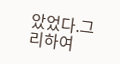았었다.그리하여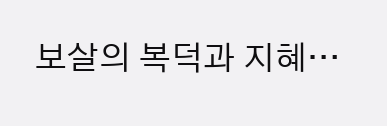보살의 복덕과 지혜…